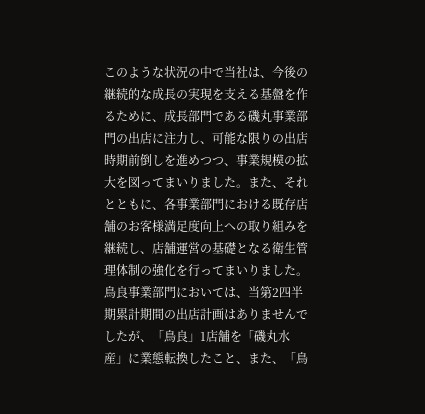このような状況の中で当社は、今後の継続的な成長の実現を支える基盤を作るために、成長部門である磯丸事業部門の出店に注力し、可能な限りの出店時期前倒しを進めつつ、事業規模の拡大を図ってまいりました。また、それとともに、各事業部門における既存店舗のお客様満足度向上への取り組みを継続し、店舗運営の基礎となる衛生管理体制の強化を行ってまいりました。
鳥良事業部門においては、当第2四半期累計期間の出店計画はありませんでしたが、「鳥良」1店舗を「磯丸水産」に業態転換したこと、また、「鳥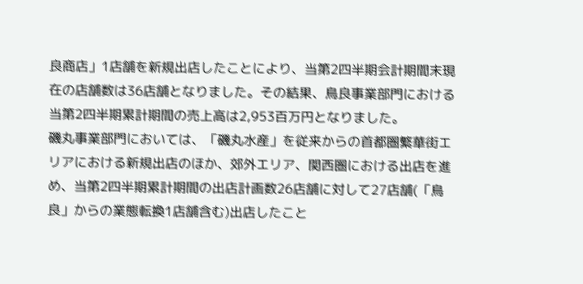良商店」1店舗を新規出店したことにより、当第2四半期会計期間末現在の店舗数は36店舗となりました。その結果、鳥良事業部門における当第2四半期累計期間の売上高は2,953百万円となりました。
磯丸事業部門においては、「磯丸水産」を従来からの首都圏繁華街エリアにおける新規出店のほか、郊外エリア、関西圏における出店を進め、当第2四半期累計期間の出店計画数26店舗に対して27店舗(「鳥良」からの業態転換1店舗含む)出店したこと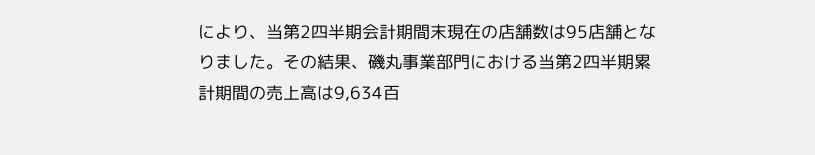により、当第2四半期会計期間末現在の店舗数は95店舗となりました。その結果、磯丸事業部門における当第2四半期累計期間の売上高は9,634百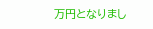万円となりまし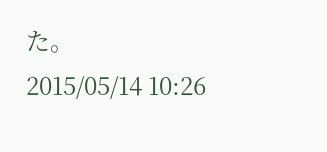た。
2015/05/14 10:26